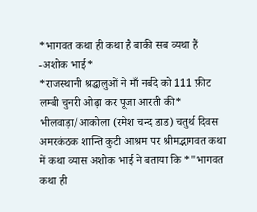*भागवत कथा ही कथा है बाकी सब व्यथा हैं -अशोक भाई*
*राजस्थानी श्रद्धालुओं ने माँ नर्बदे को 111 फ़ीट लम्बी चुनरी ओढ़ा कर पूजा आरती की*
भीलवाड़ा/आकोला (रमेश चन्द डाड) चतुर्थ दिवस अमरकंठक शान्ति कुटी आश्रम पर श्रीमद्भागवत कथा में कथा व्यास अशोक भाई ने बताया कि *"भागवत कथा ही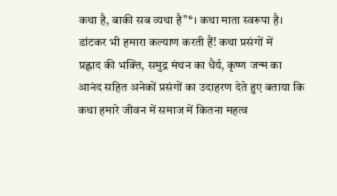कथा है, बाकी सब व्यथा है"*। कथा माता स्वरूपा है। डांटकर भी हमारा कल्याण करती हैं! कथा प्रसंगों में
प्रह्लाद की भक्ति, समुद्र मंथन का धैर्य, कृष्ण जन्म का आनंद सहित अनेकों प्रसंगों का उदाहरण देते हुए बताया कि कथा हमारे जीवन में समाज में कितना महत्व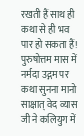रखती हैं साथ ही कथा से ही भव पार हो सकता हैं!
पुरुषोत्तम मास में नर्मदा उद्गम पर कथा सुनना मानो साक्षात् वेद व्यास जी ने कलियुग में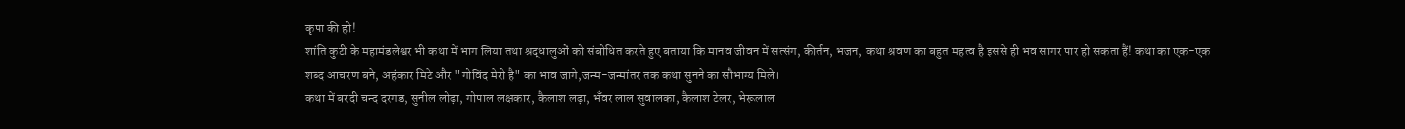कृपा की हो!
शांति कुटी के महामंडलेश्वर भी कथा में भाग लिया तथा श्रद्धालुओं को संबोधित करते हुए बताया कि मानव जीवन में सत्संग, कीर्तन, भजन, कथा श्रवण का बहुत महत्व है इससे ही भव सागर पार हो सकता हैं! कथा का एक-एक शब्द आचरण बने, अहंकार मिटे और "गोविंद मेरो है" का भाव जागे,जन्म-जन्मांतर तक कथा सुनने का सौभाग्य मिले।
कथा में बरदी चन्द दरगड, सुनील लोढ़ा, गोपाल लक्षकार, कैलाश लढ़ा, भँवर लाल सुवालका, कैलाश टेलर, भेरूलाल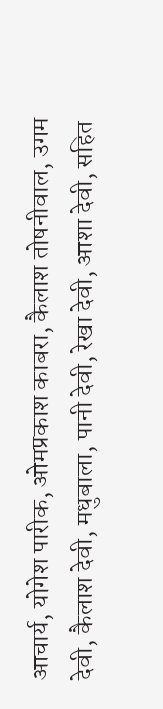आचार्य, योगेश पारीक, ओमप्रकाश काबरा, कैलाश तोषनीवाल, उगम देवी, कैलाश देवी, मधुबाला, पानी देवी, रेखा देवी, आशा देवी, सहित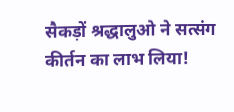सैकड़ों श्रद्धालुओ ने सत्संग कीर्तन का लाभ लिया!